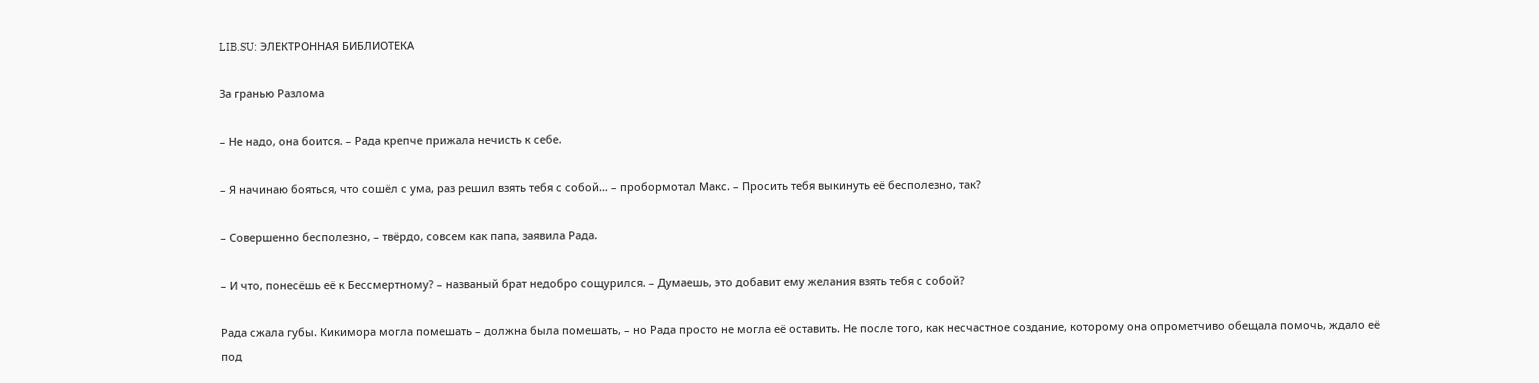LIB.SU: ЭЛЕКТРОННАЯ БИБЛИОТЕКА

За гранью Разлома

– Не надо, она боится. – Рада крепче прижала нечисть к себе.

– Я начинаю бояться, что сошёл с ума, раз решил взять тебя с собой… – пробормотал Макс. – Просить тебя выкинуть её бесполезно, так?

– Совершенно бесполезно, – твёрдо, совсем как папа, заявила Рада.

– И что, понесёшь её к Бессмертному? – названый брат недобро сощурился. – Думаешь, это добавит ему желания взять тебя с собой?

Рада сжала губы. Кикимора могла помешать – должна была помешать, – но Рада просто не могла её оставить. Не после того, как несчастное создание, которому она опрометчиво обещала помочь, ждало её под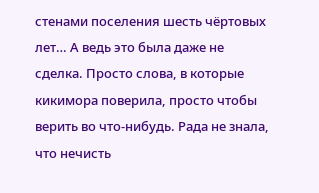стенами поселения шесть чёртовых лет… А ведь это была даже не сделка. Просто слова, в которые кикимора поверила, просто чтобы верить во что‑нибудь. Рада не знала, что нечисть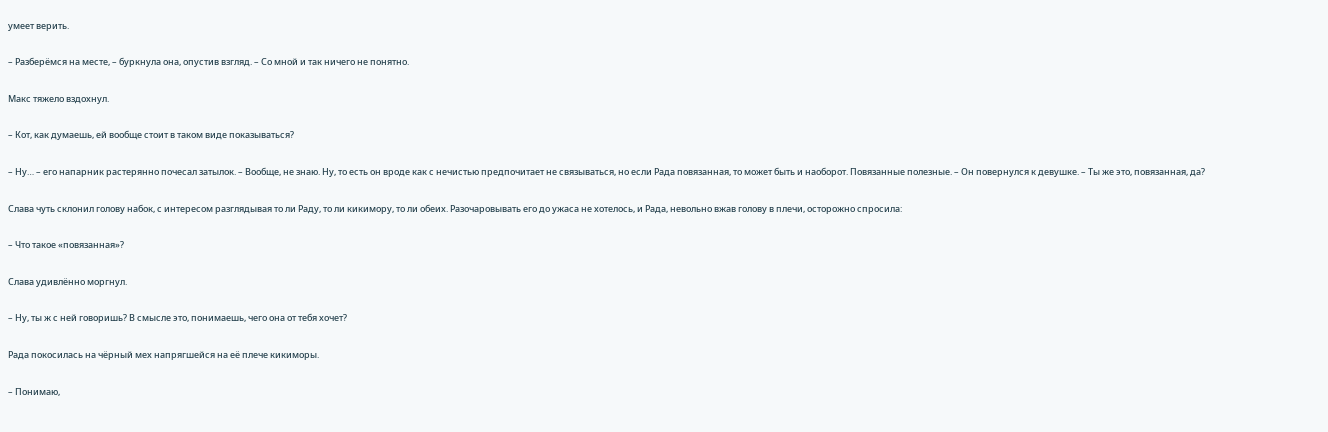умеет верить.

– Разберёмся на месте, – буркнула она, опустив взгляд. – Со мной и так ничего не понятно.

Макс тяжело вздохнул.

– Кот, как думаешь, ей вообще стоит в таком виде показываться?

– Ну… – его напарник растерянно почесал затылок. – Вообще, не знаю. Ну, то есть он вроде как с нечистью предпочитает не связываться, но если Рада повязанная, то может быть и наоборот. Повязанные полезные. – Он повернулся к девушке. – Ты же это, повязанная, да?

Слава чуть склонил голову набок, с интересом разглядывая то ли Раду, то ли кикимору, то ли обеих. Разочаровывать его до ужаса не хотелось, и Рада, невольно вжав голову в плечи, осторожно спросила:

– Что такое «повязанная»?

Слава удивлённо моргнул.

– Ну, ты ж с ней говоришь? В смысле это, понимаешь, чего она от тебя хочет?

Рада покосилась на чёрный мех напрягшейся на её плече кикиморы.

– Понимаю,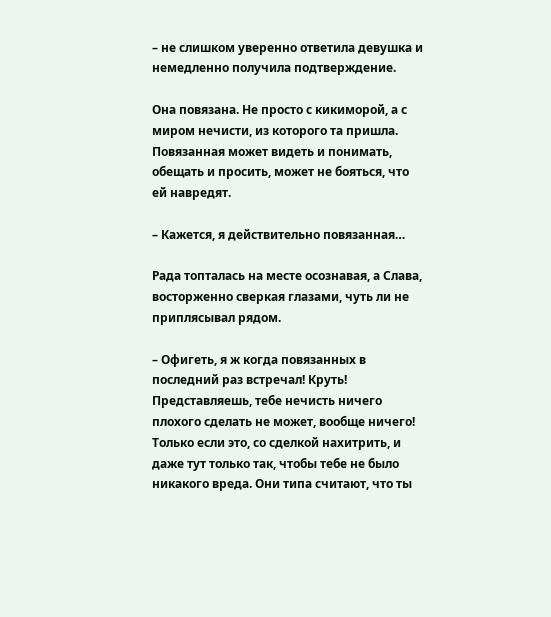– не слишком уверенно ответила девушка и немедленно получила подтверждение.

Она повязана. Не просто с кикиморой, а с миром нечисти, из которого та пришла. Повязанная может видеть и понимать, обещать и просить, может не бояться, что ей навредят.

– Кажется, я действительно повязанная…

Рада топталась на месте осознавая, а Слава, восторженно сверкая глазами, чуть ли не приплясывал рядом.

– Офигеть, я ж когда повязанных в последний раз встречал! Круть! Представляешь, тебе нечисть ничего плохого сделать не может, вообще ничего! Только если это, со сделкой нахитрить, и даже тут только так, чтобы тебе не было никакого вреда. Они типа считают, что ты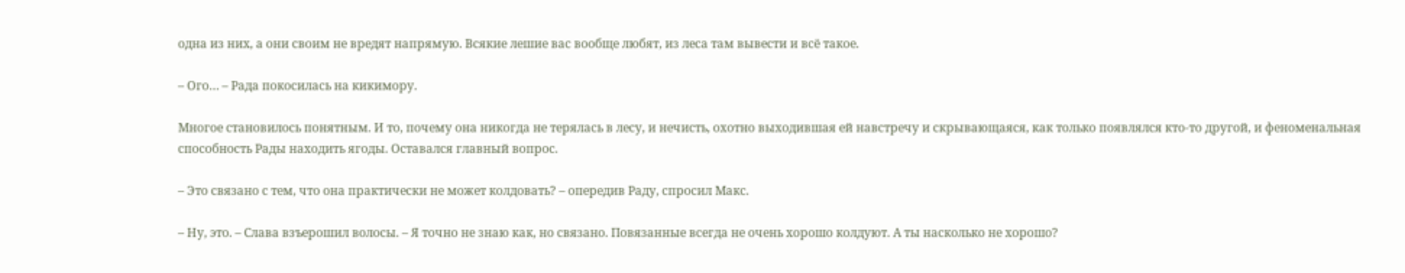одна из них, а они своим не вредят напрямую. Всякие лешие вас вообще любят, из леса там вывести и всё такое.

– Ого… – Рада покосилась на кикимору.

Многое становилось понятным. И то, почему она никогда не терялась в лесу, и нечисть, охотно выходившая ей навстречу и скрывающаяся, как только появлялся кто‑то другой, и феноменальная способность Рады находить ягоды. Оставался главный вопрос.

– Это связано с тем, что она практически не может колдовать? – опередив Раду, спросил Макс.

– Ну, это. – Слава взъерошил волосы. – Я точно не знаю как, но связано. Повязанные всегда не очень хорошо колдуют. А ты насколько не хорошо?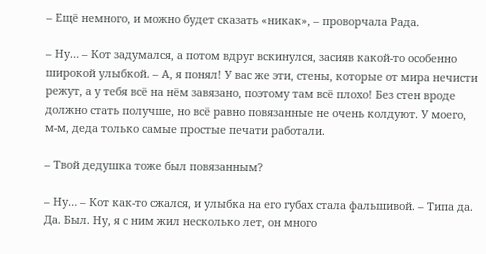– Ещё немного, и можно будет сказать «никак», – проворчала Рада.

– Ну… – Кот задумался, а потом вдруг вскинулся, засияв какой‑то особенно широкой улыбкой. – А, я понял! У вас же эти, стены, которые от мира нечисти режут, а у тебя всё на нём завязано, поэтому там всё плохо! Без стен вроде должно стать получше, но всё равно повязанные не очень колдуют. У моего, м‑м, деда только самые простые печати работали.

– Твой дедушка тоже был повязанным?

– Ну… – Кот как‑то сжался, и улыбка на его губах стала фальшивой. – Типа да. Да. Был. Ну, я с ним жил несколько лет, он много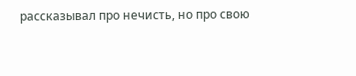рассказывал про нечисть, но про свою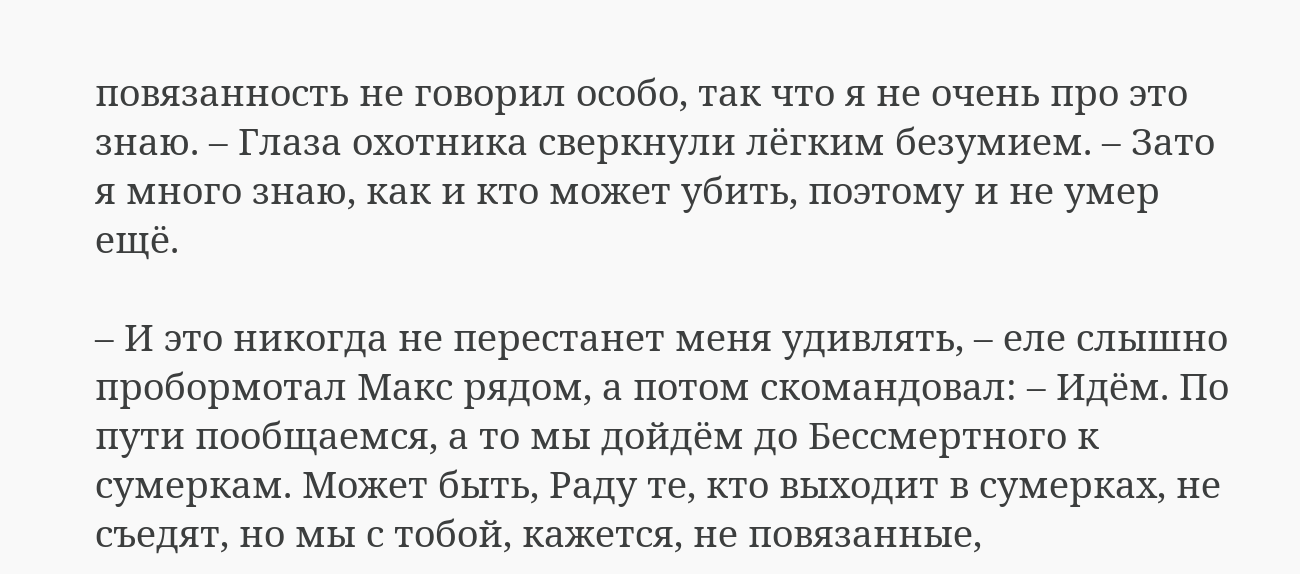повязанность не говорил особо, так что я не очень про это знаю. – Глаза охотника сверкнули лёгким безумием. – Зато я много знаю, как и кто может убить, поэтому и не умер ещё.

– И это никогда не перестанет меня удивлять, – еле слышно пробормотал Макс рядом, а потом скомандовал: – Идём. По пути пообщаемся, а то мы дойдём до Бессмертного к сумеркам. Может быть, Раду те, кто выходит в сумерках, не съедят, но мы с тобой, кажется, не повязанные,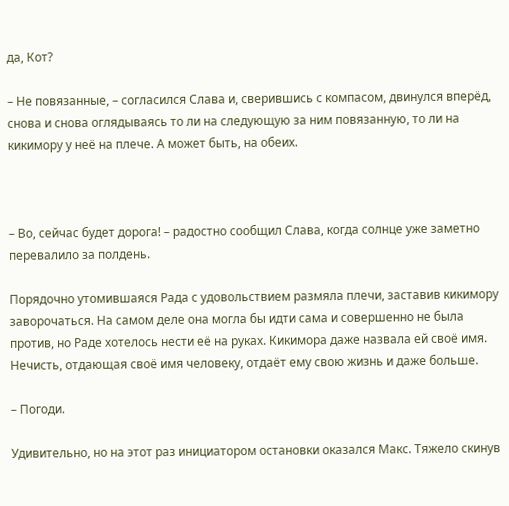да, Кот?

– Не повязанные, – согласился Слава и, сверившись с компасом, двинулся вперёд, снова и снова оглядываясь то ли на следующую за ним повязанную, то ли на кикимору у неё на плече. А может быть, на обеих.



– Во, сейчас будет дорога! – радостно сообщил Слава, когда солнце уже заметно перевалило за полдень.

Порядочно утомившаяся Рада с удовольствием размяла плечи, заставив кикимору заворочаться. На самом деле она могла бы идти сама и совершенно не была против, но Раде хотелось нести её на руках. Кикимора даже назвала ей своё имя. Нечисть, отдающая своё имя человеку, отдаёт ему свою жизнь и даже больше.

– Погоди.

Удивительно, но на этот раз инициатором остановки оказался Макс. Тяжело скинув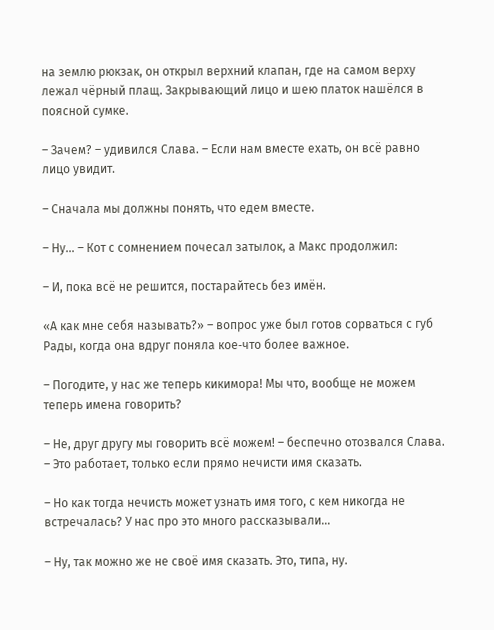на землю рюкзак, он открыл верхний клапан, где на самом верху лежал чёрный плащ. Закрывающий лицо и шею платок нашёлся в поясной сумке.

– Зачем? – удивился Слава. – Если нам вместе ехать, он всё равно лицо увидит.

– Сначала мы должны понять, что едем вместе.

– Ну… – Кот с сомнением почесал затылок, а Макс продолжил:

– И, пока всё не решится, постарайтесь без имён.

«А как мне себя называть?» – вопрос уже был готов сорваться с губ Рады, когда она вдруг поняла кое‑что более важное.

– Погодите, у нас же теперь кикимора! Мы что, вообще не можем теперь имена говорить?

– Не, друг другу мы говорить всё можем! – беспечно отозвался Слава. – Это работает, только если прямо нечисти имя сказать.

– Но как тогда нечисть может узнать имя того, с кем никогда не встречалась? У нас про это много рассказывали…

– Ну, так можно же не своё имя сказать. Это, типа, ну.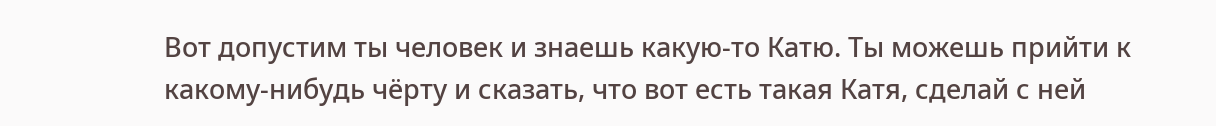Вот допустим ты человек и знаешь какую‑то Катю. Ты можешь прийти к какому‑нибудь чёрту и сказать, что вот есть такая Катя, сделай с ней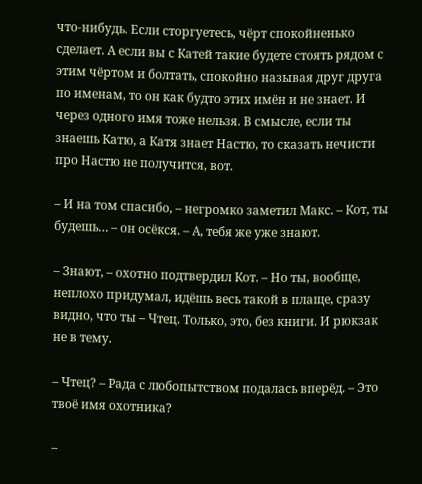что‑нибудь. Если сторгуетесь, чёрт спокойненько сделает. А если вы с Катей такие будете стоять рядом с этим чёртом и болтать, спокойно называя друг друга по именам, то он как будто этих имён и не знает. И через одного имя тоже нельзя. В смысле, если ты знаешь Катю, а Катя знает Настю, то сказать нечисти про Настю не получится, вот.

– И на том спасибо, – негромко заметил Макс. – Кот, ты будешь… – он осёкся. – А, тебя же уже знают.

– Знают, – охотно подтвердил Кот. – Но ты, вообще, неплохо придумал, идёшь весь такой в плаще, сразу видно, что ты – Чтец. Только, это, без книги. И рюкзак не в тему.

– Чтец? – Рада с любопытством подалась вперёд. – Это твоё имя охотника?

–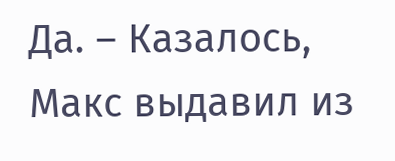Да. – Казалось, Макс выдавил из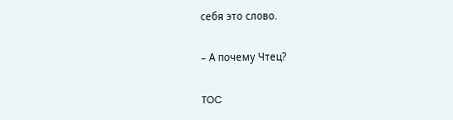себя это слово.

– А почему Чтец?

TOC